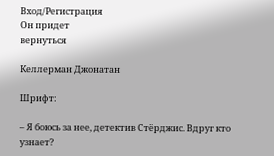Вход/Регистрация
Он придет
вернуться

Келлерман Джонатан

Шрифт:

– Я боюсь за нее, детектив Стёрджис. Вдруг кто узнает?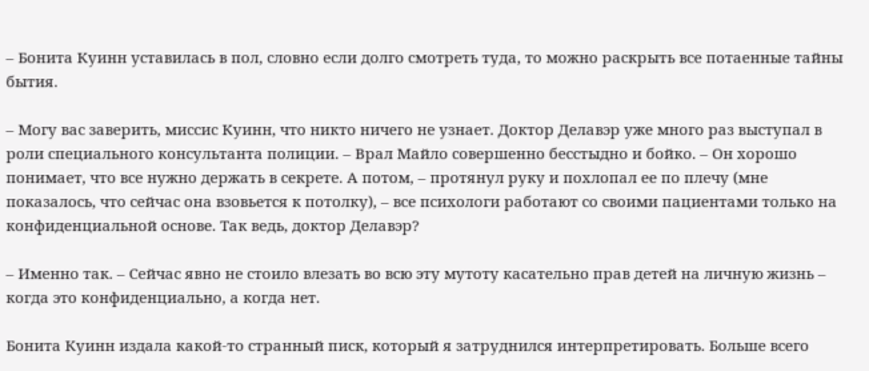– Бонита Куинн уставилась в пол, словно если долго смотреть туда, то можно раскрыть все потаенные тайны бытия.

– Могу вас заверить, миссис Куинн, что никто ничего не узнает. Доктор Делавэр уже много раз выступал в роли специального консультанта полиции. – Врал Майло совершенно бесстыдно и бойко. – Он хорошо понимает, что все нужно держать в секрете. А потом, – протянул руку и похлопал ее по плечу (мне показалось, что сейчас она взовьется к потолку), – все психологи работают со своими пациентами только на конфиденциальной основе. Так ведь, доктор Делавэр?

– Именно так. – Сейчас явно не стоило влезать во всю эту мутоту касательно прав детей на личную жизнь – когда это конфиденциально, а когда нет.

Бонита Куинн издала какой-то странный писк, который я затруднился интерпретировать. Больше всего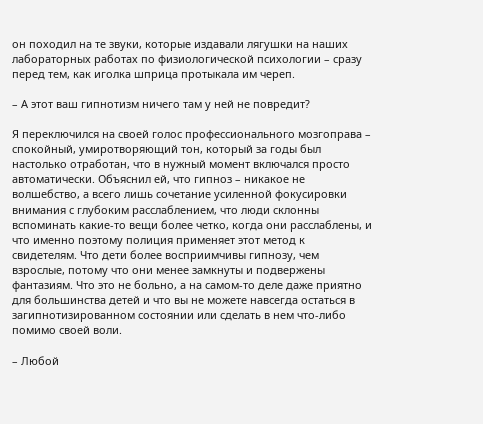он походил на те звуки, которые издавали лягушки на наших лабораторных работах по физиологической психологии – сразу перед тем, как иголка шприца протыкала им череп.

– А этот ваш гипнотизм ничего там у ней не повредит?

Я переключился на своей голос профессионального мозгоправа – спокойный, умиротворяющий тон, который за годы был настолько отработан, что в нужный момент включался просто автоматически. Объяснил ей, что гипноз – никакое не волшебство, а всего лишь сочетание усиленной фокусировки внимания с глубоким расслаблением, что люди склонны вспоминать какие-то вещи более четко, когда они расслаблены, и что именно поэтому полиция применяет этот метод к свидетелям. Что дети более восприимчивы гипнозу, чем взрослые, потому что они менее замкнуты и подвержены фантазиям. Что это не больно, а на самом-то деле даже приятно для большинства детей и что вы не можете навсегда остаться в загипнотизированном состоянии или сделать в нем что-либо помимо своей воли.

– Любой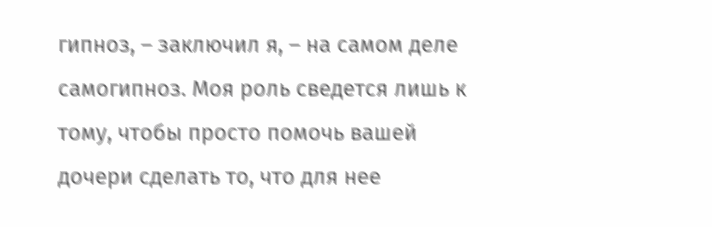гипноз, – заключил я, – на самом деле самогипноз. Моя роль сведется лишь к тому, чтобы просто помочь вашей дочери сделать то, что для нее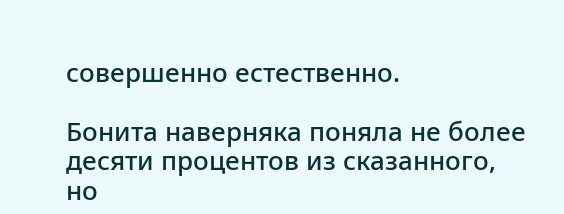совершенно естественно.

Бонита наверняка поняла не более десяти процентов из сказанного, но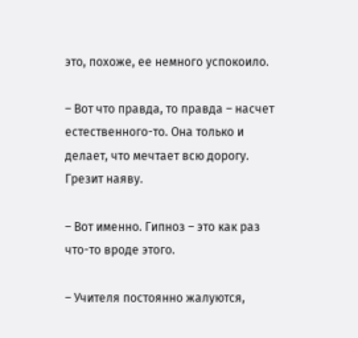это, похоже, ее немного успокоило.

– Вот что правда, то правда – насчет естественного-то. Она только и делает, что мечтает всю дорогу. Грезит наяву.

– Вот именно. Гипноз – это как раз что-то вроде этого.

– Учителя постоянно жалуются,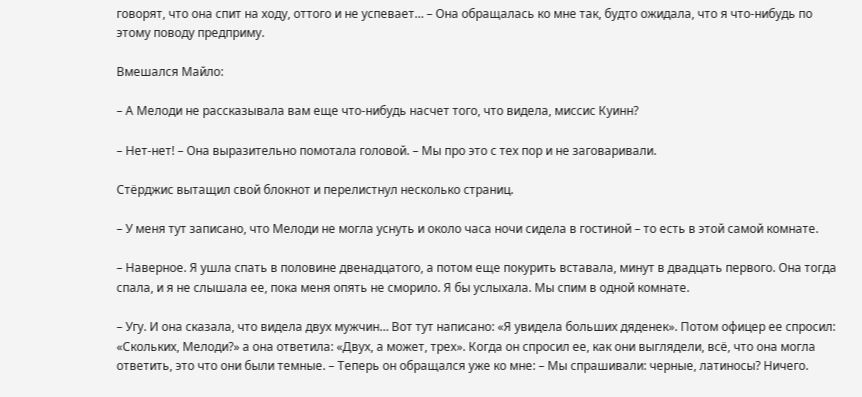говорят, что она спит на ходу, оттого и не успевает… – Она обращалась ко мне так, будто ожидала, что я что-нибудь по этому поводу предприму.

Вмешался Майло:

– А Мелоди не рассказывала вам еще что-нибудь насчет того, что видела, миссис Куинн?

– Нет-нет! – Она выразительно помотала головой. – Мы про это с тех пор и не заговаривали.

Стёрджис вытащил свой блокнот и перелистнул несколько страниц.

– У меня тут записано, что Мелоди не могла уснуть и около часа ночи сидела в гостиной – то есть в этой самой комнате.

– Наверное. Я ушла спать в половине двенадцатого, а потом еще покурить вставала, минут в двадцать первого. Она тогда спала, и я не слышала ее, пока меня опять не сморило. Я бы услыхала. Мы спим в одной комнате.

– Угу. И она сказала, что видела двух мужчин… Вот тут написано: «Я увидела больших дяденек». Потом офицер ее спросил: «Скольких, Мелоди?» а она ответила: «Двух, а может, трех». Когда он спросил ее, как они выглядели, всё, что она могла ответить, это что они были темные. – Теперь он обращался уже ко мне: – Мы спрашивали: черные, латиносы? Ничего.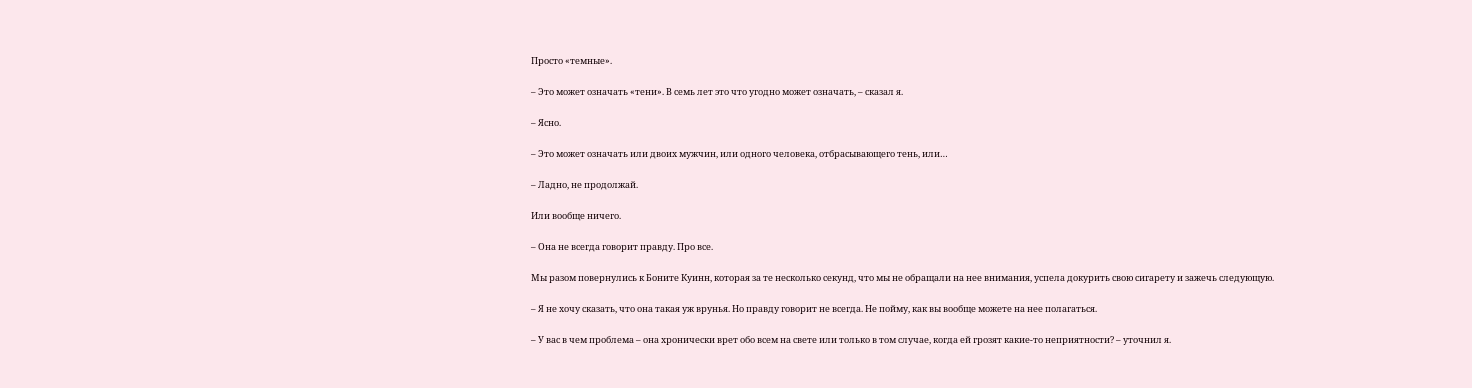Просто «темные».

– Это может означать «тени». В семь лет это что угодно может означать, – сказал я.

– Ясно.

– Это может означать или двоих мужчин, или одного человека, отбрасывающего тень, или…

– Ладно, не продолжай.

Или вообще ничего.

– Она не всегда говорит правду. Про все.

Мы разом повернулись к Боните Куинн, которая за те несколько секунд, что мы не обращали на нее внимания, успела докурить свою сигарету и зажечь следующую.

– Я не хочу сказать, что она такая уж врунья. Но правду говорит не всегда. Не пойму, как вы вообще можете на нее полагаться.

– У вас в чем проблема – она хронически врет обо всем на свете или только в том случае, когда ей грозят какие-то неприятности? – уточнил я.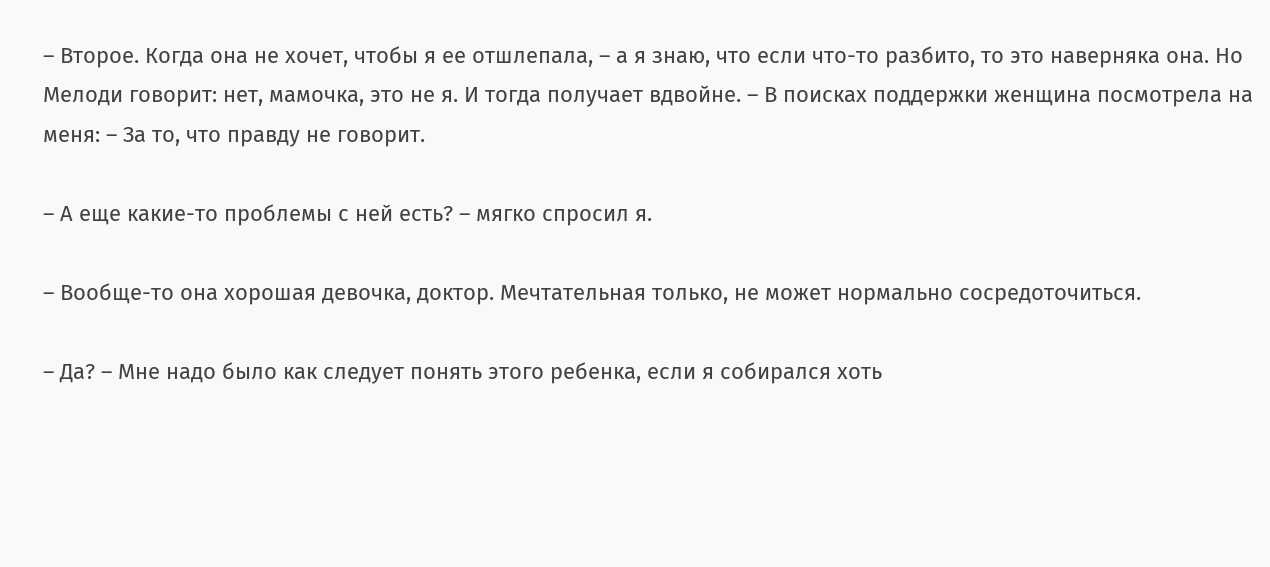– Второе. Когда она не хочет, чтобы я ее отшлепала, – а я знаю, что если что-то разбито, то это наверняка она. Но Мелоди говорит: нет, мамочка, это не я. И тогда получает вдвойне. – В поисках поддержки женщина посмотрела на меня: – За то, что правду не говорит.

– А еще какие-то проблемы с ней есть? – мягко спросил я.

– Вообще-то она хорошая девочка, доктор. Мечтательная только, не может нормально сосредоточиться.

– Да? – Мне надо было как следует понять этого ребенка, если я собирался хоть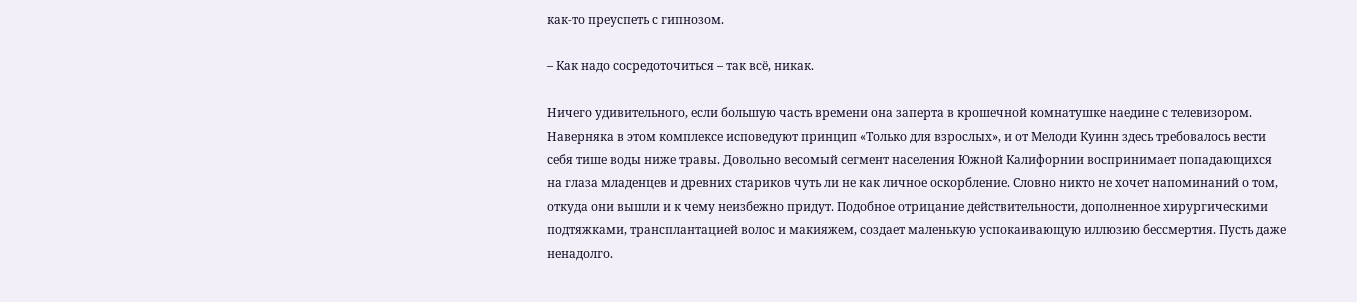как-то преуспеть с гипнозом.

– Как надо сосредоточиться – так всё, никак.

Ничего удивительного, если большую часть времени она заперта в крошечной комнатушке наедине с телевизором. Наверняка в этом комплексе исповедуют принцип «Только для взрослых», и от Мелоди Куинн здесь требовалось вести себя тише воды ниже травы. Довольно весомый сегмент населения Южной Калифорнии воспринимает попадающихся на глаза младенцев и древних стариков чуть ли не как личное оскорбление. Словно никто не хочет напоминаний о том, откуда они вышли и к чему неизбежно придут. Подобное отрицание действительности, дополненное хирургическими подтяжками, трансплантацией волос и макияжем, создает маленькую успокаивающую иллюзию бессмертия. Пусть даже ненадолго.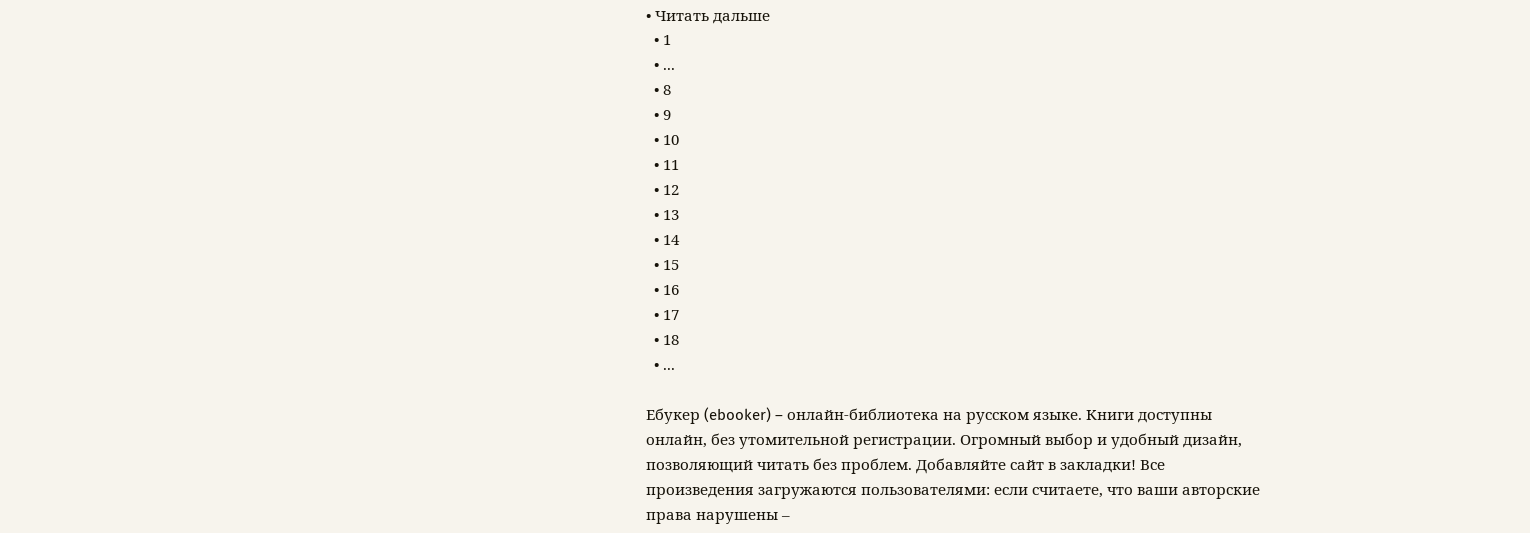• Читать дальше
  • 1
  • ...
  • 8
  • 9
  • 10
  • 11
  • 12
  • 13
  • 14
  • 15
  • 16
  • 17
  • 18
  • ...

Ебукер (ebooker) – онлайн-библиотека на русском языке. Книги доступны онлайн, без утомительной регистрации. Огромный выбор и удобный дизайн, позволяющий читать без проблем. Добавляйте сайт в закладки! Все произведения загружаются пользователями: если считаете, что ваши авторские права нарушены –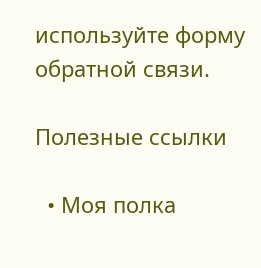используйте форму обратной связи.

Полезные ссылки

  • Моя полка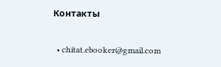Контакты

  • chitat.ebooker@gmail.com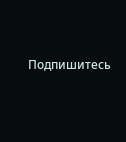Подпишитесь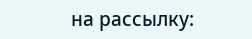на рассылку: